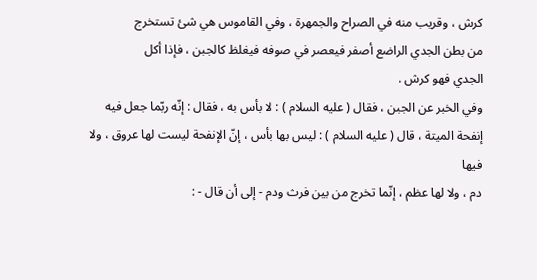كرش ، وقريب منه في الصراح والجمهرة ، وفي القاموس هي شئ تستخرج
من بطن الجدي الراضع أصفر فيعصر في صوفه فيغلظ كالجبن ، فإذا أكل
الجدي فهو كرش .
وفي الخبر عن الجبن ، فقال ( عليه السلام ) : لا بأس به ، فقال : إنّه ربّما جعل فيه
إنفحة الميتة ، قال ( عليه السلام ) : ليس بها بأس ، إنّ الإنفحة ليست لها عروق ، ولا فيها
دم ، ولا لها عظم ، إنّما تخرج من بين فرث ودم - إلى أن قال - :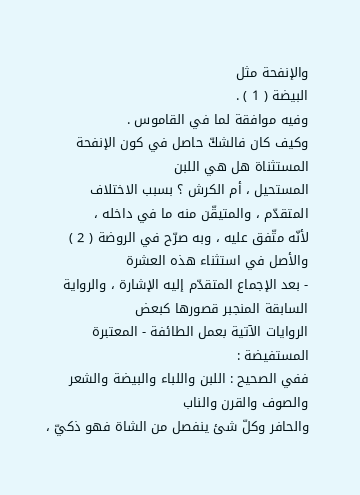والإنفحة مثل
البيضة ( 1 ) .
وفيه موافقة لما في القاموس .
وكيف كان فالشكّ حاصل في كون الإنفحة المستثناة هل هي اللبن
المستحيل ، أم الكرش ؟ بسبب الاختلاف المتقدّم ، والمتيقّن منه ما في داخله ،
لأنّه متّفق عليه ، وبه صرّح في الروضة ( 2 ) والأصل في استثناء هذه العشرة
- بعد الإجماع المتقدّم إليه الإشارة ، والرواية السابقة المنجبر قصورها كبعض
الروايات الآتية بعمل الطائفة - المعتبرة المستفيضة :
ففي الصحيح : اللبن واللباء والبيضة والشعر والصوف والقرن والناب
والحافر وكلّ شئ ينفصل من الشاة فهو ذكيّ ،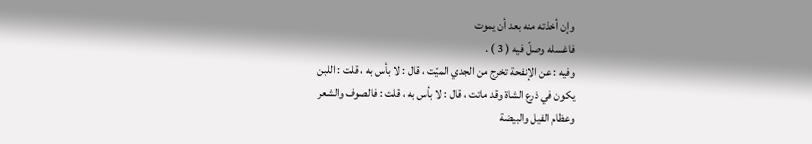وإن أخذته منه بعد أن يموت
فاغسله وصلّ فيه ( 3 ) .
وفيه : عن الإنفحة تخرج من الجدي الميّت ، قال : لا بأس به ، قلت : اللبن
يكون في ذرع الشاة وقد ماتت ، قال : لا بأس به ، قلت : فالصوف والشعر
وعظام الفيل والبيضة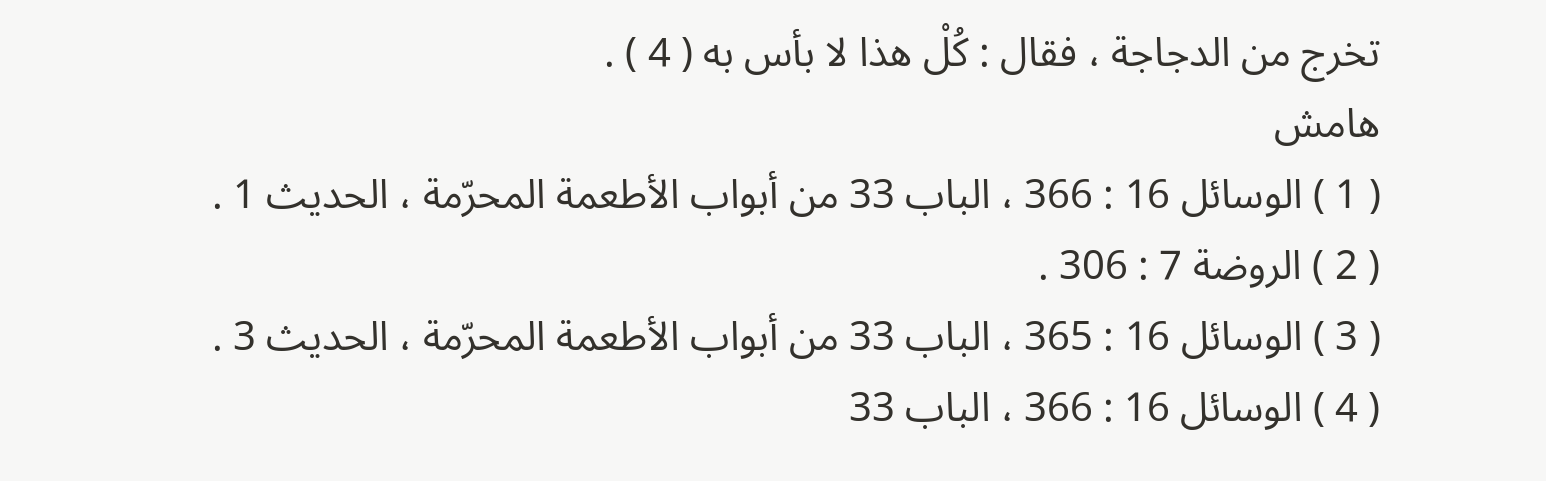تخرج من الدجاجة ، فقال : كُلْ هذا لا بأس به ( 4 ) .
هامش
( 1 ) الوسائل 16 : 366 ، الباب 33 من أبواب الأطعمة المحرّمة ، الحديث 1 .
( 2 ) الروضة 7 : 306 .
( 3 ) الوسائل 16 : 365 ، الباب 33 من أبواب الأطعمة المحرّمة ، الحديث 3 .
( 4 ) الوسائل 16 : 366 ، الباب 33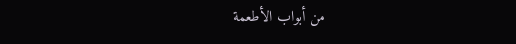من أبواب الأطعمة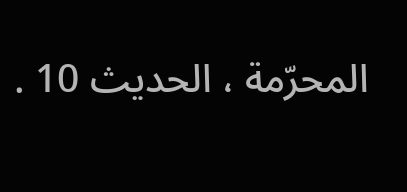المحرّمة ، الحديث 10 .